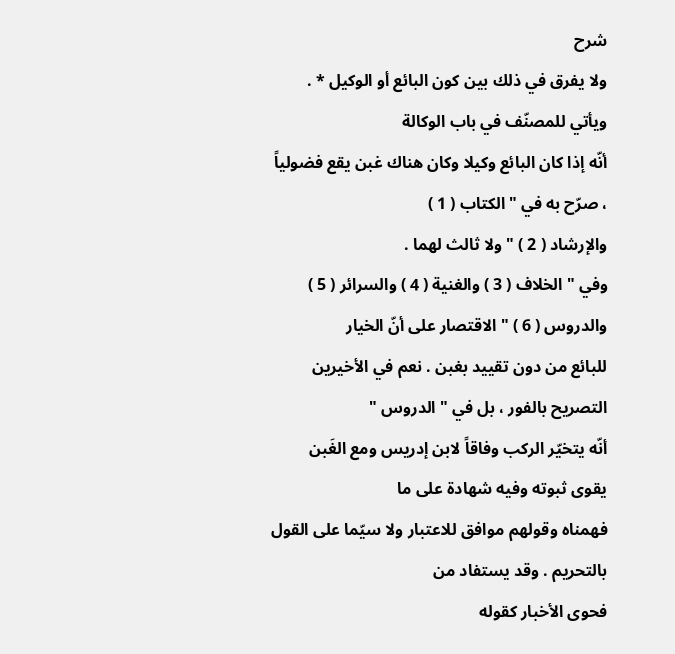شرح
ولا يفرق في ذلك بين كون البائع أو الوكيل * . ويأتي للمصنّف في باب الوكالة
أنّه إذا كان البائع وكيلا وكان هناك غبن يقع فضولياً ، صرّح به في " الكتاب ( 1 )
والإرشاد ( 2 ) " ولا ثالث لهما .
وفي " الخلاف ( 3 ) والغنية ( 4 ) والسرائر ( 5 ) والدروس ( 6 ) " الاقتصار على أنّ الخيار
للبائع من دون تقييد بغبن . نعم في الأخيرين التصريح بالفور ، بل في " الدروس "
أنّه يتخيّر الركب وفاقاً لابن إدريس ومع الغَبن يقوى ثبوته وفيه شهادة على ما
فهمناه وقولهم موافق للاعتبار ولا سيّما على القول بالتحريم . وقد يستفاد من
فحوى الأخبار كقوله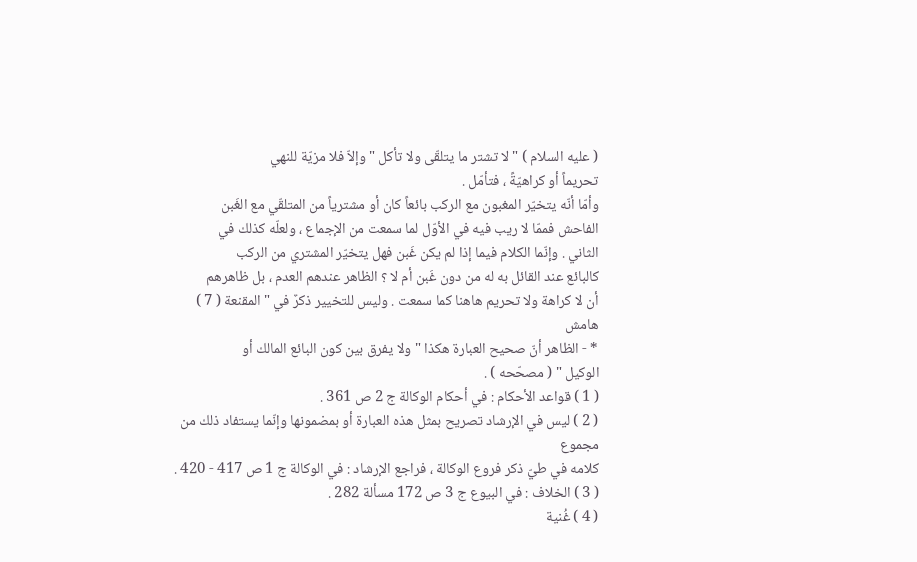( عليه السلام ) " لا تشتر ما يتلقّى ولا تأكل " وإلاّ فلا مزيّة للنهي
تحريماً أو كراهيّةً ، فتأمّل .
وأمّا أنّه يتخيّر المغبون مع الركب بائعاً كان أو مشترياً من المتلقّي مع الغَبن
الفاحش فممّا لا ريب فيه في الأوّل لما سمعت من الإجماع ، ولعلّه كذلك في
الثاني . وإنّما الكلام فيما إذا لم يكن غَبن فهل يتخيّر المشتري من الركب
كالبائع عند القائل به له من دون غَبن أم لا ؟ الظاهر عندهم العدم ، بل ظاهرهم
أن لا كراهة ولا تحريم هاهنا كما سمعت . وليس للتخيير ذكرٌ في " المقنعة ( 7 )
هامش
* - الظاهر أنّ صحيح العبارة هكذا " ولا يفرق بين كون البائع المالك أو
الوكيل " ( مصحّحه ) .
( 1 ) قواعد الأحكام : في أحكام الوكالة ج 2 ص 361 .
( 2 ) ليس في الإرشاد تصريح بمثل هذه العبارة أو بمضمونها وإنّما يستفاد ذلك من مجموع
كلامه في طيّ ذكر فروع الوكالة ، فراجع الإرشاد : في الوكالة ج 1 ص 417 - 420 .
( 3 ) الخلاف : في البيوع ج 3 ص 172 مسألة 282 .
( 4 ) غُنية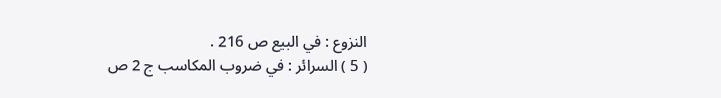النزوع : في البيع ص 216 .
( 5 ) السرائر : في ضروب المكاسب ج 2 ص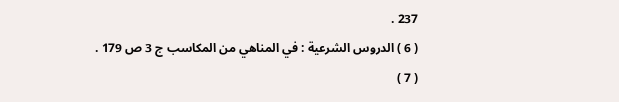237 .
( 6 ) الدروس الشرعية : في المناهي من المكاسب ج 3 ص 179 .
( 7 )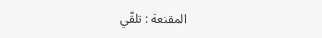المقنعة : تلقّي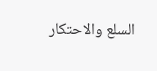السلع والاحتكار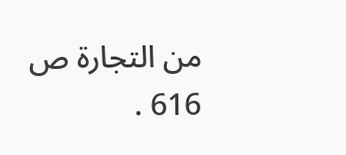من التجارة ص 616 .